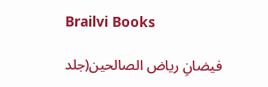Brailvi Books

فیضانِ ریاض الصالحین(جلد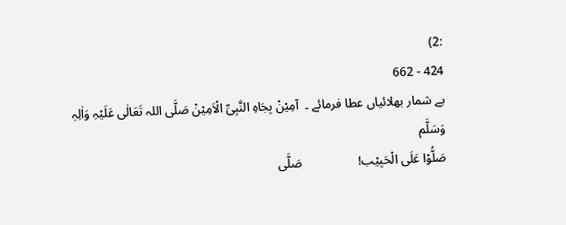:2)
424 - 662
بے شمار بھلائیاں عطا فرمائے ۔  آمِیْنْ بِجَاہِ النَّبِیِّ الْاَمِیْنْ صَلَّی اللہ تَعَالٰی عَلَیْہِ وَاٰلِہٖ وَسَلَّم
صَلُّوْا عَلَی الْحَبِیْب!                  صَلَّی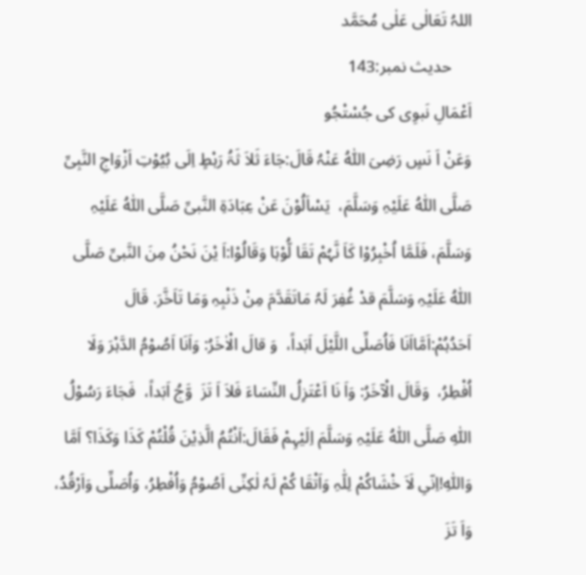اللہُ تَعَالٰی عَلٰی مُحَمَّد
     حدیث نمبر:143
اَعْمَالِ نَبوِی کی جُسْتْجُو
وَعَنْ اَ نَسٍ رَضِیَ اللّٰہُ عَنْہُ قَالَ:جَاءَ ثَلاَ ثَۃُ رَہْطٍ اِلَی بُیُوْتِ اَزْوَاجِ النَّبِیِّ صَلَّی اللّٰہُ عَلَیْہِ وَسَلَّمَ،  یَسْاَلُوْنَ عَنْ عِبَادَۃِ النَّبیِّ صَلَّی اللّٰہُ عَلَیْہِ وَسَلَّمَ، فَلَمَّا اُخْبِرُوْا کَاَ نَّہُمْ تَقَا لُّوْہَا وَقَالُوْا:اَ یْنَ نَحْنُ مِنَ النَّبیِّ صَلَّی اللّٰہُ عَلَیْہِ وَسَلَّمَ قدْ غُفِرَ لَہُ مَاتَقَدَّمَ مِنْ ذَنْبِہِ وَمَا تَاَخَّرَ. قَالَ اَحَدُہُمْ:اَمَّااَنَا فَاُصَلِّی اللَّیْلَ اَبَداً،  وَ قالَ الْاٰخَرُ: وَاَنَا اَصُوْمُ الدَّہْرَ وَلَا اُفْطِرُ،  وَقَالَ الْآخَرُ: وَاَ نَا اَعْتَزِلُ النِّسَاءَ فَلاَ اَ تَزَ  وَّجُ اَبَداً،  فَجَاءَ رَسُوْلُ اللّٰہِ صَلَّی اللّٰہُ عَلَیْہِ وَسَلَّمَ اِلَیْہِمْ فَقَالَ:اَنْتُمُ الَّذِیْنَ قُلْتُمْ کَذَا وَکَذَا؟ اَمَّا وَاللّٰہِ!اِنّیِ لَاَ خْشَاکُمْ لِلّٰہِ وَاَتْقَا کُمْ لَہُ لٰکِنِّی اَصُوْمُ وَاُفْطِرُ، وَاُصَلِّی وَاَرْقُدُ، وَاَ تَزَ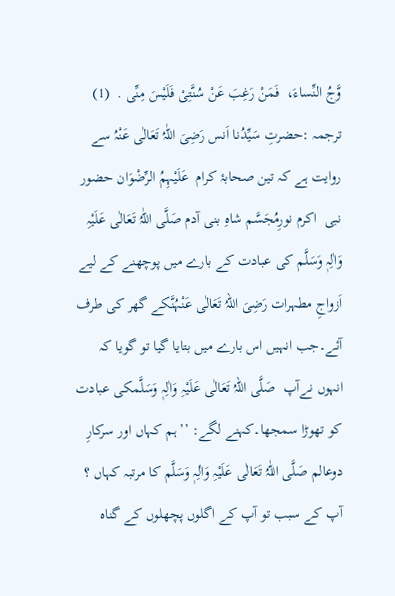وَّجُ النِّساءَ،  فَمَنْ رَغِبَ عَنْ سُنَّتِیْ فَلَیْسَ مِنِّی .  (1)
ترجمہ :حضرتِ سَیِّدُنا اَنس رَضِیَ اللّٰہُ تَعَالٰی عَنْہُ سے روایت ہے کہ تین صحابۂ کرام  عَلَیْہِمُ الرِّضْوَان حضور نبی  اکرم نورِمُجَسَّم شاہِ بنی آدم صَلَّی اللّٰہُ تَعَالٰی عَلَیْہِ وَاٰلِہٖ وَسَلَّم کی عبادت کے بارے میں پوچھنے کے لیے اَزواجِ مطہرات رَضِیَ اللہُ تَعَالٰی عَنْہُنَّکے گھر کی طرف آئے۔جب انہیں اس بارے میں بتایا گیا تو گویا کہ انہوں نےآپ  صَلَّی اللہُ تَعَالٰی عَلَیْہِ وَاٰلِہٖ وَسَلَّمکی عبادت کو تھوڑا سمجھا۔کہنے لگے: ’’ ہم کہاں اور سرکارِ دوعالم صَلَّی اللّٰہُ تَعَالٰی عَلَیْہِ وَاٰلِہٖ وَسَلَّم کا مرتبہ کہاں ؟  آپ کے سبب تو آپ کے اگلوں پچھلوں کے گناہ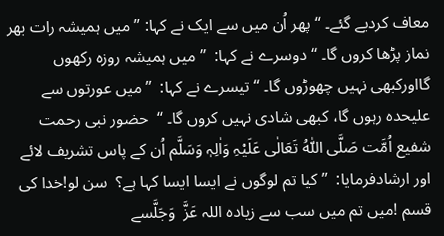معاف کردیے گئے۔ ‘‘ پھر اُن میں سے ایک نے کہا: ’’ میں ہمیشہ رات بھر نماز پڑھا کروں گا۔ ‘‘ دوسرے نے کہا:  ’’ میں ہمیشہ روزہ رکھوں گااورکبھی نہیں چھوڑوں گا۔ ‘‘ تیسرے نے کہا:  ’’ میں عورتوں سے علیحدہ رہوں گا، کبھی شادی نہیں کروں گا۔ ‘‘  حضور نبی رحمت شفیع اُمَّت صَلَّی اللّٰہُ تَعَالٰی عَلَیْہِ وَاٰلِہٖ وَسَلَّم اُن کے پاس تشریف لائے اور ارشادفرمایا:  ’’ کیا تم لوگوں نے ایسا ایسا کہا ہے؟  سن لو!خدا کی قسم !میں تم میں سب سے زیادہ اللہ عَزَّ  وَجَلَّسے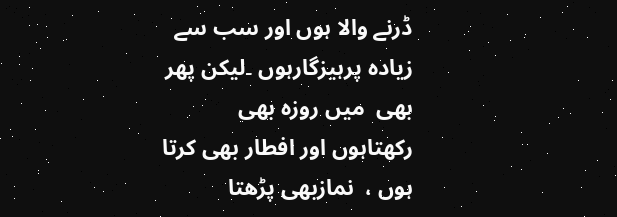ڈرنے والا ہوں اور سب سے زیادہ پرہیزگارہوں ۔لیکن پھر بھی  میں روزہ بھی رکھتاہوں اور افطار بھی کرتا ہوں ،  نمازبھی پڑھتا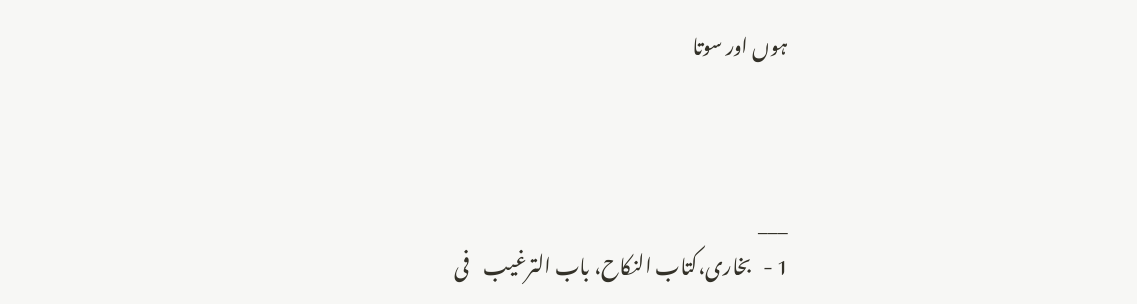ہوں اور سوتا



___
1 -   بخاری،کتاب النکاح، باب الترغیب    فی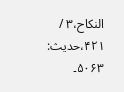النکاح،۳ / ۴۲۱،حدیث: ۵۰۶۳۔